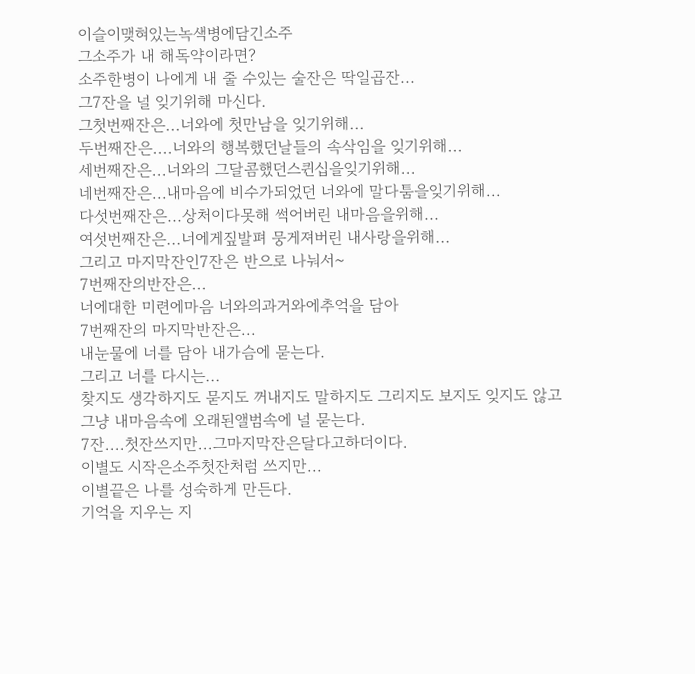이슬이맺혀있는녹색병에담긴소주
그소주가 내 해독약이라면?
소주한병이 나에게 내 줄 수있는 술잔은 딱일곱잔...
그7잔을 널 잊기위해 마신다.
그첫번째잔은...너와에 첫만남을 잊기위해...
두번째잔은....너와의 행복했던날들의 속삭임을 잊기위해...
세번째잔은...너와의 그달콤했던스퀸십을잊기위해...
네번째잔은...내마음에 비수가되었던 너와에 말다툼을잊기위해...
다섯번째잔은...상처이다못해 썩어버린 내마음을위해...
여섯번째잔은...너에게짚발펴 뭉게져버린 내사랑을위해...
그리고 마지막잔인7잔은 반으로 나눠서~
7번째잔의반잔은...
너에대한 미련에마음 너와의과거와에추억을 담아
7번째잔의 마지막반잔은...
내눈물에 너를 담아 내가슴에 묻는다.
그리고 너를 다시는...
찾지도 생각하지도 묻지도 꺼내지도 말하지도 그리지도 보지도 잊지도 않고 그냥 내마음속에 오래된앨범속에 널 묻는다.
7잔....첫잔쓰지만...그마지막잔은달다고하더이다.
이별도 시작은소주첫잔처럼 쓰지만...
이별끝은 나를 성숙하게 만든다.
기억을 지우는 지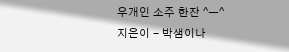우개인 소주 한잔 ^ㅡ^
지은이 - 박샘이나